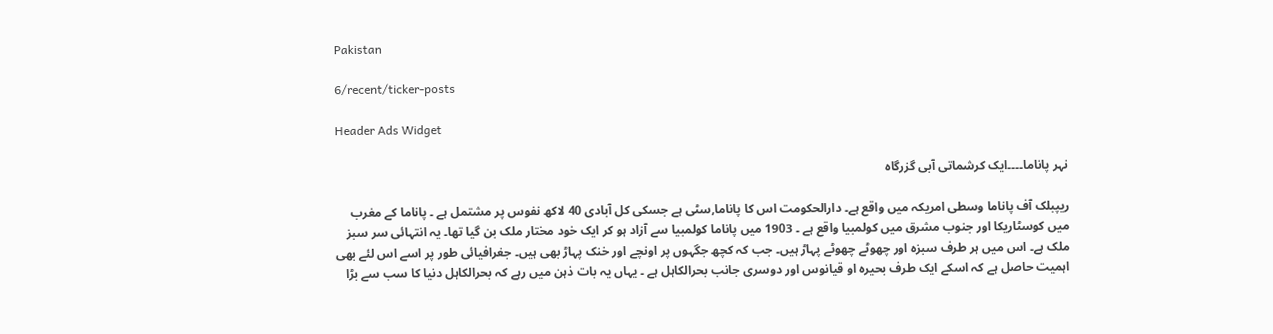Pakistan

6/recent/ticker-posts

Header Ads Widget

نہر پاناما۔۔۔۔ایک کرشماتی آبی گزرگاہ

ریپبلک آف پاناما وسطی امریکہ میں واقع ہے۔ دارالحکومت اس کا پاناما,سٹی ہے جسکی کل آبادی 40 لاکھ نفوس پر مشتمل ہے ۔ پاناما کے مغرب میں کوسٹاریکا اور جنوب مشرق میں کولمبیا واقع ہے ۔ 1903 میں پاناما کولمبیا سے آزاد ہو کر ایک خود مختار ملک بن گیا تھا۔ یہ انتہائی سر سبز ملک ہے۔ اس میں ہر طرف سبزہ اور چھوٹے چھوٹے پہاڑ ہیں۔ جب کہ کچھ جگہوں پر اونچے اور خنک پہاڑ بھی ہیں۔ جغرافیائی طور پر اسے اس لئے بھی اہمیت حاصل ہے کہ اسکے ایک طرف بحیرہ او قیانوس اور دوسری جانب بحرالکاہل ہے ۔ یہاں یہ بات ذہن میں رہے کہ بحرالکاہل دنیا کا سب سے بڑا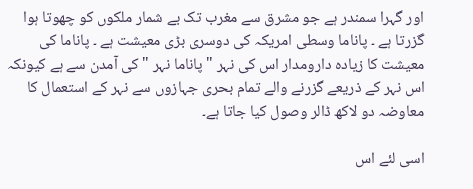اور گہرا سمندر ہے جو مشرق سے مغرب تک بے شمار ملکوں کو چھوتا ہوا گزرتا ہے ۔ پاناما وسطی امریکہ کی دوسری بڑی معیشت ہے ۔ پاناما کی معیشت کا زیادہ دارومدار اس کی نہر " پاناما نہر " کی آمدن سے ہے کیونکہ اس نہر کے ذریعے گزرنے والے تمام بحری جہازوں سے نہر کے استعمال کا معاوضہ دو لاکھ ڈالر وصول کیا جاتا ہے۔

اسی لئے اس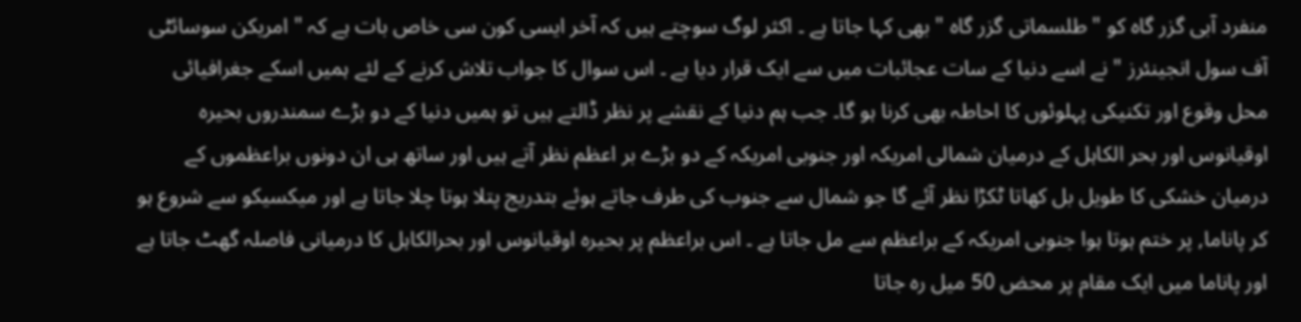منفرد آبی گزر گاہ کو " طلسماتی گزر گاہ " بھی کہا جاتا ہے ۔ اکثر لوگ سوچتے ہیں کہ آخر ایسی کون سی خاص بات ہے کہ " امریکن سوسائٹی آف سول انجینئرز " نے اسے دنیا کے سات عجائبات میں سے ایک قرار دیا ہے ۔ اس سوال کا جواب تلاش کرنے کے لئے ہمیں اسکے جغرافیائی محل وقوع اور تکنیکی پہلوئوں کا احاطہ بھی کرنا ہو گا۔ جب ہم دنیا کے نقشے پر نظر ڈالتے ہیں تو ہمیں دنیا کے دو بڑے سمندروں بحیرہ اوقیانوس اور بحر الکاہل کے درمیان شمالی امریکہ اور جنوبی امریکہ کے دو بڑے بر اعظم نظر آتے ہیں اور ساتھ ہی ان دونوں براعظموں کے درمیان خشکی کا طویل بل کھاتا ٹکڑا نظر آئے گا جو شمال سے جنوب کی طرف جاتے ہوئے بتدریج پتلا ہوتا چلا جاتا ہے اور میکسیکو سے شروع ہو کر پاناما, پر ختم ہوتا ہوا جنوبی امریکہ کے براعظم سے مل جاتا ہے ۔ اس براعظم پر بحیرہ اوقیانوس اور بحرالکاہل کا درمیانی فاصلہ گھٹ جاتا ہے اور پاناما میں ایک مقام پر محض 50 میل رہ جاتا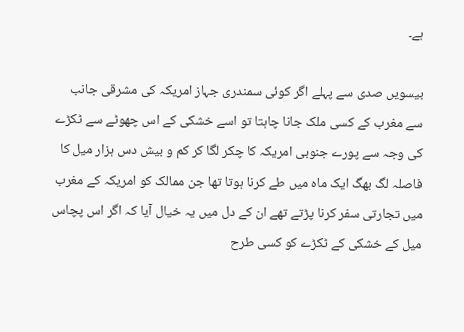ہے۔

بیسویں صدی سے پہلے اگر کوئی سمندری جہاز امریکہ کی مشرقی جانب سے مغرب کے کسی ملک جانا چاہتا تو اسے خشکی کے اس چھوٹے سے ٹکڑے کی وجہ سے پورے جنوبی امریکہ کا چکر لگا کر کم و بیش دس ہزار میل کا فاصلہ لگ بھگ ایک ماہ میں طے کرنا ہوتا تھا جن ممالک کو امریکہ کے مغرب میں تجارتی سفر کرنا پڑتے تھے ان کے دل میں یہ خیال آیا کہ اگر اس پچاس میل کے خشکی کے ٹکڑے کو کسی طرح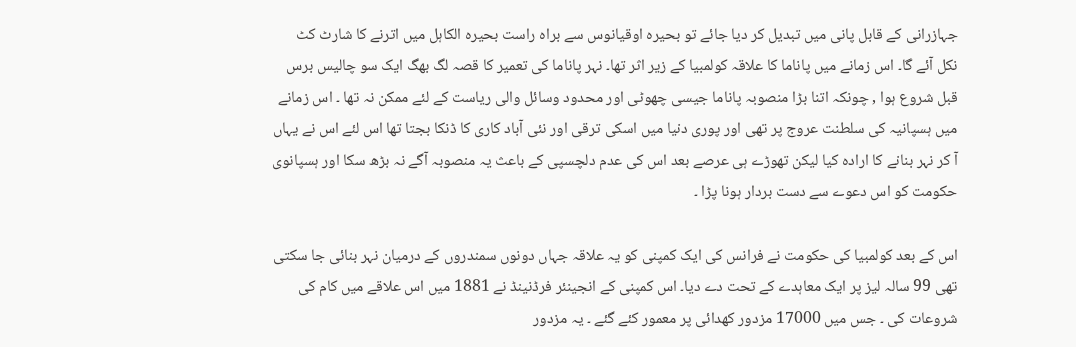جہازرانی کے قابل پانی میں تبدیل کر دیا جائے تو بحیرہ اوقیانوس سے براہ راست بحیرہ الکاہل میں اترنے کا شارٹ کٹ نکل آئے گا۔ اس زمانے میں پاناما کا علاقہ کولمبیا کے زیر اثر تھا۔ نہر پاناما کی تعمیر کا قصہ لگ بھگ ایک سو چالیس برس قبل شروع ہوا , چونکہ اتنا بڑا منصوبہ پاناما جیسی چھوٹی اور محدود وسائل والی ریاست کے لئے ممکن نہ تھا ۔ اس زمانے میں ہسپانیہ کی سلطنت عروج پر تھی اور پوری دنیا میں اسکی ترقی اور نئی آباد کاری کا ڈنکا بجتا تھا اس لئے اس نے یہاں آ کر نہر بنانے کا ارادہ کیا لیکن تھوڑے ہی عرصے بعد اس کی عدم دلچسپی کے باعث یہ منصوبہ آگے نہ بڑھ سکا اور ہسپانوی حکومت کو اس دعوے سے دست بردار ہونا پڑا ۔

اس کے بعد کولمبیا کی حکومت نے فرانس کی ایک کمپنی کو یہ علاقہ جہاں دونوں سمندروں کے درمیان نہر بنائی جا سکتی تھی 99 سالہ لیز پر ایک معاہدے کے تحت دے دیا۔ اس کمپنی کے انجینئر فرڈنینڈ نے 1881 میں اس علاقے میں کام کی شروعات کی ۔ جس میں 17000 مزدور کھدائی پر معمور کئے گئے ۔ یہ مزدور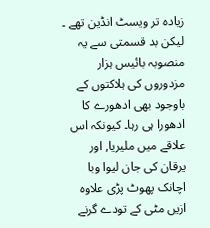زیادہ تر ویسٹ انڈین تھے ۔ لیکن بد قسمتی سے یہ منصوبہ بائیس ہزار مزدوروں کی ہلاکتوں کے باوجود بھی ادھورے کا ادھورا ہی رہا۔ کیونکہ اس علاقے میں ملیریا, اور یرقان کی جان لیوا وبا اچانک پھوٹ پڑی علاوہ ازیں مٹی کے تودے گرنے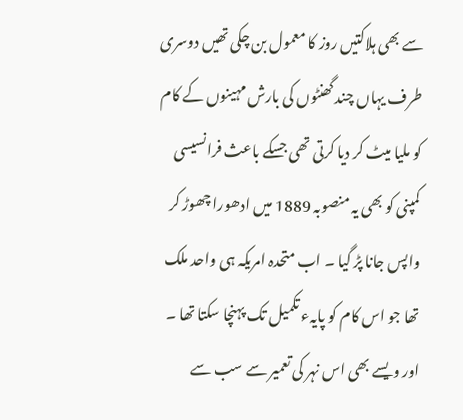سے بھی ہلاکتیں روز کا معمول بن چکی تھیں دوسری طرف یہاں چند گھنٹوں کی بارش مہینوں کے کام کو ملیا میٹ کر دیا کرتی تھی جسکے باعث فرانسیسی کمپنی کو بھی یہ منصوبہ 1889 میں ادھورا چھوڑ کر واپس جانا پڑ گیا ۔ اب متحدہ امریکہ ہی واحد ملک تھا جو اس کام کو پایہء تکمیل تک پہنچا سکتا تھا ۔ اور ویسے بھی اس نہر کی تعمیر سے سب سے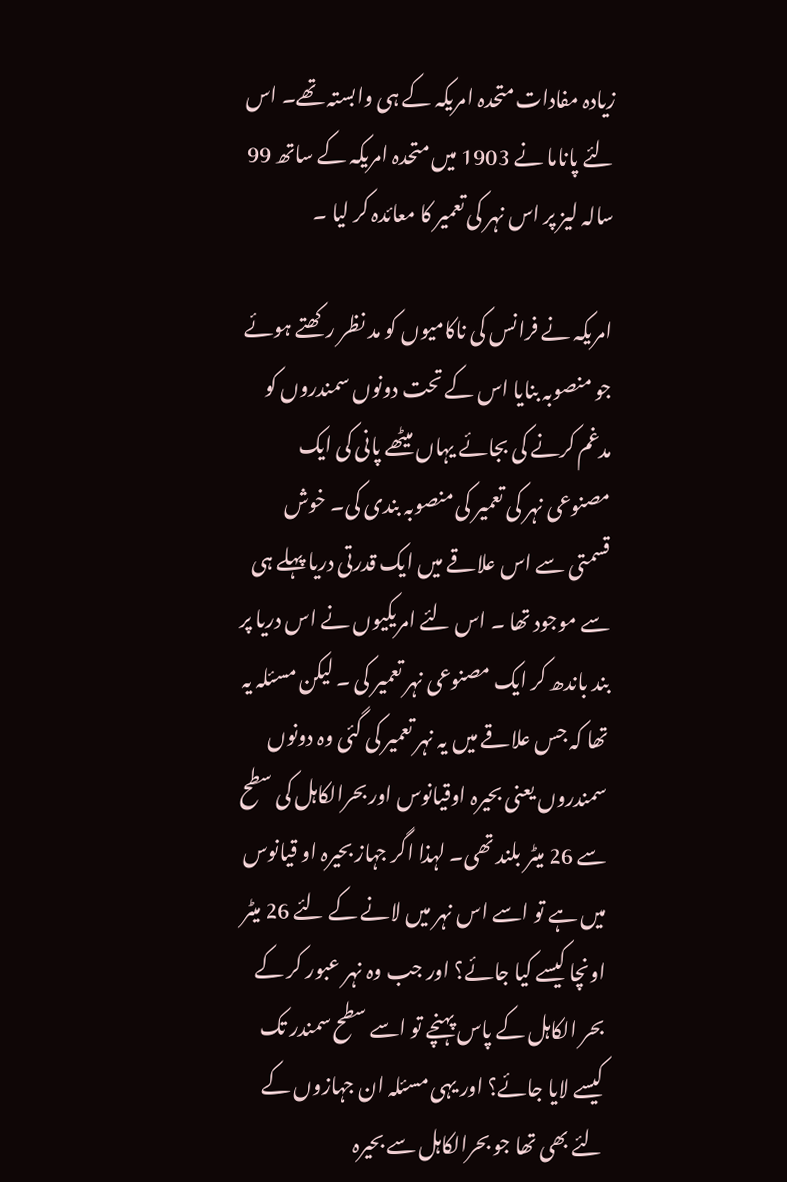زیادہ مفادات متحدہ امریکہ کے ہی وابستہ تھے۔ اس لئے پاناما نے 1903 میں متحدہ امریکہ کے ساتھ 99 سالہ لیز پر اس نہر کی تعمیر کا معائدہ کر لیا ۔

امریکہ نے فرانس کی ناکامیوں کو مد نظر رکھتے ہوئے جو منصوبہ بنایا اس کے تحت دونوں سمندروں کو مدغم کرنے کی بجائے یہاں میٹھے پانی کی ایک مصنوعی نہر کی تعمیر کی منصوبہ بندی کی۔ خوش قسمتی سے اس علاقے میں ایک قدرتی دریا پہلے ہی سے موجود تھا ۔ اس لئے امریکیوں نے اس دریا پر بند باندھ کر ایک مصنوعی نہر تعمیر کی ۔ لیکن مسئلہ یہ تھا کہ جس علاقے میں یہ نہر تعمیر کی گئی وہ دونوں سمندروں یعنی بحیرہ اوقیانوس اور بحرالکاہل کی سطح سے 26 میٹر بلند تھی۔ لہذا اگر جہاز بحیرہ او قیانوس میں ہے تو اسے اس نہر میں لانے کے لئے 26 میٹر اونچا کیسے کیا جائے؟ اور جب وہ نہر عبور کر کے بحر الکاہل کے پاس پہنچے تو اسے سطح سمندر تک کیسے لایا جائے؟ اور یہی مسئلہ ان جہازوں کے لئے بھی تھا جو بحرالکاہل سے بحیرہ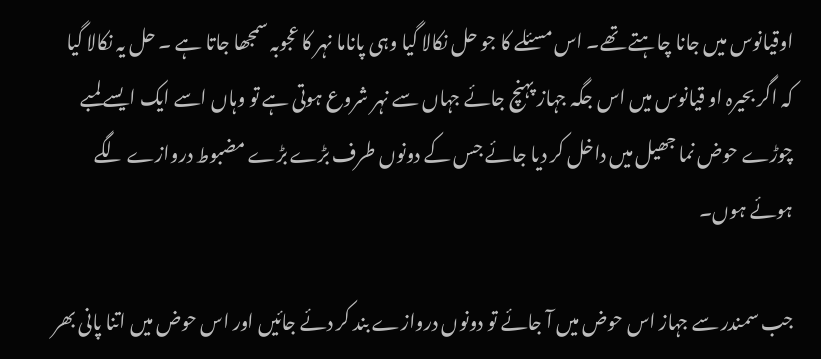اوقیانوس میں جانا چاہتے تھے۔ اس مسئلے کا جو حل نکالا گیا وہی پاناما نہر کا عجوبہ سمجھا جاتا ہے ۔ حل یہ نکالا گیا کہ اگر بحیرہ او قیانوس میں اس جگہ جہاز پہنچ جائے جہاں سے نہر شروع ہوتی ہے تو وہاں اسے ایک ایسے لمبے چوڑے حوض نما جھیل میں داخل کر دیا جائے جس کے دونوں طرف بڑے بڑے مضبوط دروازے لگے ہوئے ہوں۔

جب سمندر سے جہاز اس حوض میں آ جائے تو دونوں دروازے بند کر دئے جائیں اور اس حوض میں اتنا پانی بھر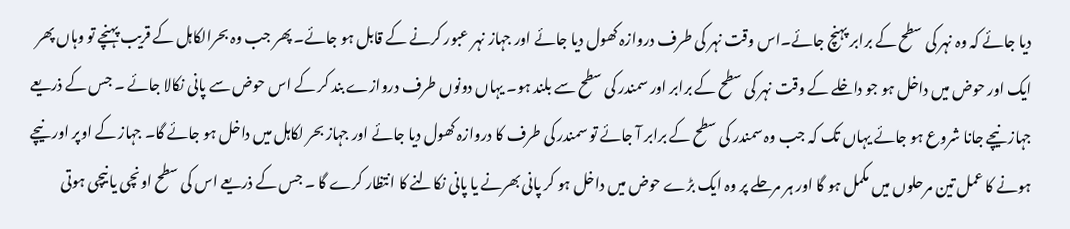دیا جائے کہ وہ نہر کی سطح کے برابر پہنچ جائے۔اس وقت نہر کی طرف دروازہ کھول دیا جائے اور جہاز نہر عبور کرنے کے قابل ہو جائے۔ پھر جب وہ بحرالکاہل کے قریب پہنچے تو وہاں پھر ایک اور حوض میں داخل ہو جو داخلے کے وقت نہر کی سطح کے برابر اور سمندر کی سطح سے بلند ہو۔ یہاں دونوں طرف دروازے بند کر کے اس حوض سے پانی نکالا جائے ۔ جس کے ذریعے جہاز نیچے جانا شروع ہو جائے یہاں تک کہ جب وہ سمندر کی سطح کے برابر آ جائے تو سمندر کی طرف کا دروازہ کھول دیا جائے اور جہاز بحر لکاہل میں داخل ہو جائے گا۔ جہاز کے اوپر اور نیچے ہونے کا عمل تین مرحلوں میں مکمل ہو گا اور ہر مرحلے پر وہ ایک بڑے حوض میں داخل ہو کر پانی بھرنے یا پانی نکالنے کا انتظار کرے گا ۔ جس کے ذریعے اس کی سطح اونچی یا نیچی ہوتی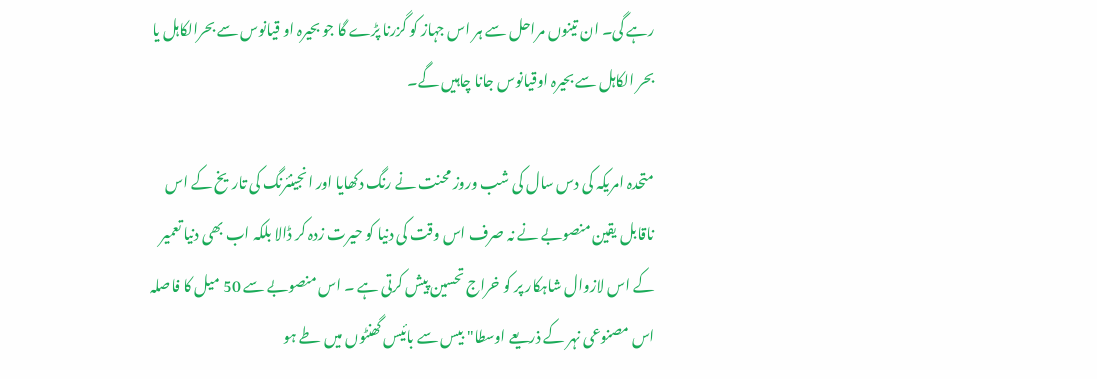رہے گی۔ ان تینوں مراحل سے ہر اس جہاز کو گزرنا پڑے گا جو بحیرہ او قیانوس سے بحرالکاہل یا بحر الکاہل سے بحیرہ اوقیانوس جانا چاہیں گے۔

متحدہ امریکہ کی دس سال کی شب وروز محنت نے رنگ دکھایا اور انجینئرنگ کی تاریخ کے اس ناقابل یقین منصوبے نے نہ صرف اس وقت کی دنیا کو حیرت زدہ کر ڈالا بلکہ اب بھی دنیا تعمیر کے اس لازوال شاہکار پر کو خراج تحسین پیش کرتی ہے ۔ اس منصوبے سے 50 میل کا فاصلہ اس مصنوعی نہر کے ذریعے اوسطا" بیس سے بائیس گھنٹوں میں طے ہو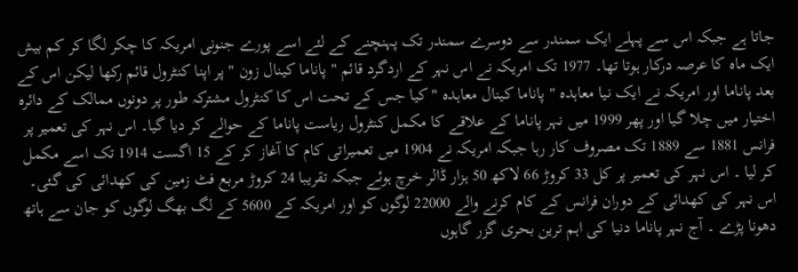جاتا ہے جبکہ اس سے پہلے ایک سمندر سے دوسرے سمندر تک پہنچنے کے لئے اسے پورے جنونی امریکہ کا چکر لگا کر کم بیش ایک ماہ کا عرصہ درکار ہوتا تھا۔ 1977 تک امریکہ نے اس نہر کے اردگرد قائم " پاناما کینال زون " پر اپنا کنٹرول قائم رکھا لیکن اس کے بعد پاناما اور امریکہ نے ایک نیا معاہدہ " پاناما کینال معاہدہ " کیا جس کے تحت اس کا کنٹرول مشترکہ طور پر دونوں ممالک کے دائرہ اختیار میں چلا گیا اور پھر 1999 میں نہر پاناما کے علاقے کا مکمل کنٹرول ریاست پاناما کے حوالے کر دیا گیا۔ اس نہر کی تعمیر پر فرانس 1881 سے 1889 تک مصروف کار رہا جبکہ امریکہ نے 1904 میں تعمیراتی کام کا آغاز کر کے 15 اگست 1914 تک اسے مکمل کر لیا ۔ اس نہر کی تعمیر پر کل 33 کروڑ 66 لاکھ 50 ہزار ڈالر خرچ ہوئے جبکہ تقریبا 24 کروڑ مربع فٹ زمین کی کھدائی کی گئی۔ اس نہر کی کھدائی کے دوران فرانس کے کام کرنے والے 22000 لوگوں کو اور امریکہ کے 5600 کے لگ بھگ لوگوں کو جان سے ہاتھ دھونا پڑے ۔ آج نہر پاناما دنیا کی اہم ترین بحری گزر گاہوں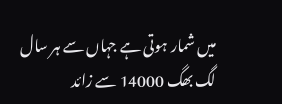میں شمار ہوتی ہے جہاں سے ہر سال لگ بھگ 14000 سے زائد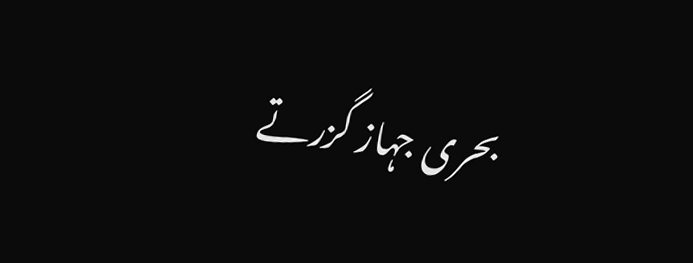بحری جہاز گزرتے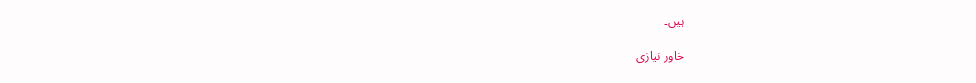ہیں۔

خاور نیازی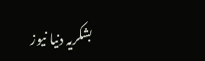بشکریہ دنیا نیوز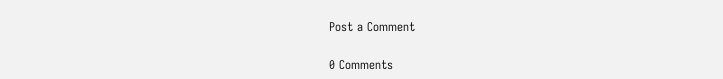Post a Comment

0 Comments